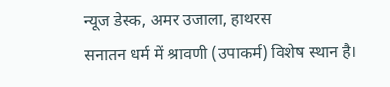न्यूज डेस्क, अमर उजाला, हाथरस
सनातन धर्म में श्रावणी (उपाकर्म) विशेष स्थान है।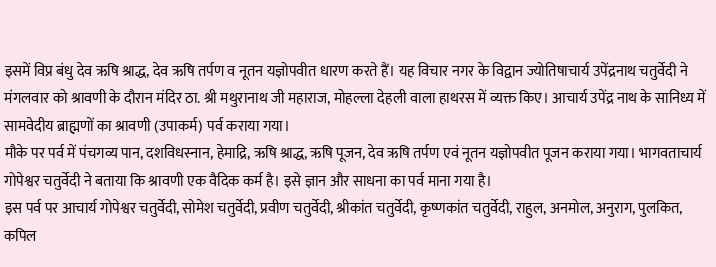इसमें विप्र बंधु देव ऋषि श्राद्ध, देव ऋषि तर्पण व नूतन यज्ञोपवीत धारण करते हैं। यह विचार नगर के विद्वान ज्योतिषाचार्य उपेंद्रनाथ चतुर्वेदी ने मंगलवार को श्रावणी के दौरान मंदिर ठा. श्री मथुरानाथ जी महाराज, मोहल्ला देहली वाला हाथरस में व्यक्त किए। आचार्य उपेंद्र नाथ के सानिध्य में सामवेदीय ब्राह्मणों का श्रावणी (उपाकर्म) पर्व कराया गया।
मौके पर पर्व में पंचगव्य पान, दशविधस्नान, हेमाद्रि, ऋषि श्राद्ध, ऋषि पूजन, देव ऋषि तर्पण एवं नूतन यज्ञोपवीत पूजन कराया गया। भागवताचार्य गोपेश्वर चतुर्वेदी ने बताया कि श्रावणी एक वैदिक कर्म है। इसे ज्ञान और साधना का पर्व माना गया है।
इस पर्व पर आचार्य गोपेश्वर चतुर्वेदी, सोमेश चतुर्वेदी, प्रवीण चतुर्वेदी, श्रीकांत चतुर्वेदी, कृष्णकांत चतुर्वेदी, राहुल, अनमोल, अनुराग, पुलकित, कपिल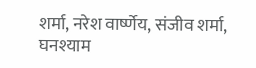शर्मा, नरेश वार्ष्णेय, संजीव शर्मा, घनश्याम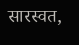सारस्वत,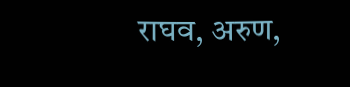राघव, अरुण,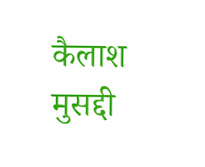कैलाश मुसद्दी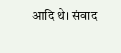आदि थे। संवाद